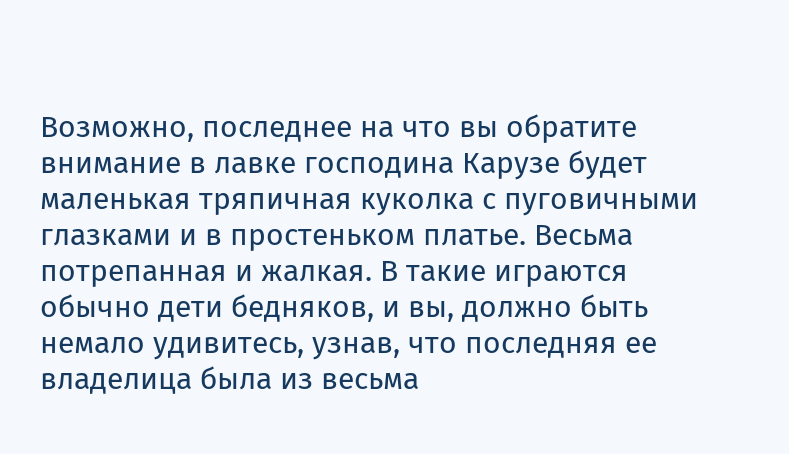Возможно, последнее на что вы обратите внимание в лавке господина Карузе будет маленькая тряпичная куколка с пуговичными глазками и в простеньком платье. Весьма потрепанная и жалкая. В такие играются обычно дети бедняков, и вы, должно быть немало удивитесь, узнав, что последняя ее владелица была из весьма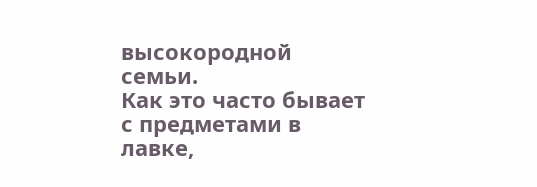высокородной семьи.
Как это часто бывает с предметами в лавке,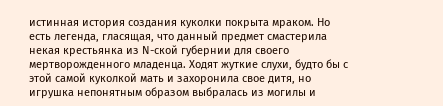истинная история создания куколки покрыта мраком. Но есть легенда, гласящая, что данный предмет смастерила некая крестьянка из N-ской губернии для своего мертворожденного младенца. Ходят жуткие слухи, будто бы с этой самой куколкой мать и захоронила свое дитя, но игрушка непонятным образом выбралась из могилы и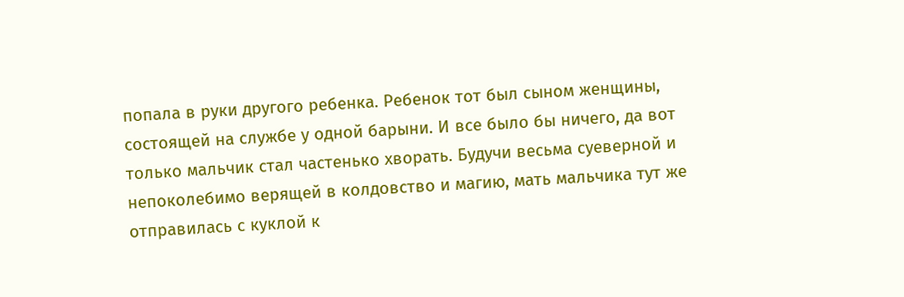попала в руки другого ребенка. Ребенок тот был сыном женщины, состоящей на службе у одной барыни. И все было бы ничего, да вот только мальчик стал частенько хворать. Будучи весьма суеверной и непоколебимо верящей в колдовство и магию, мать мальчика тут же отправилась с куклой к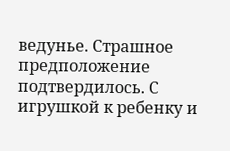ведунье. Страшное предположение подтвердилось. С игрушкой к ребенку и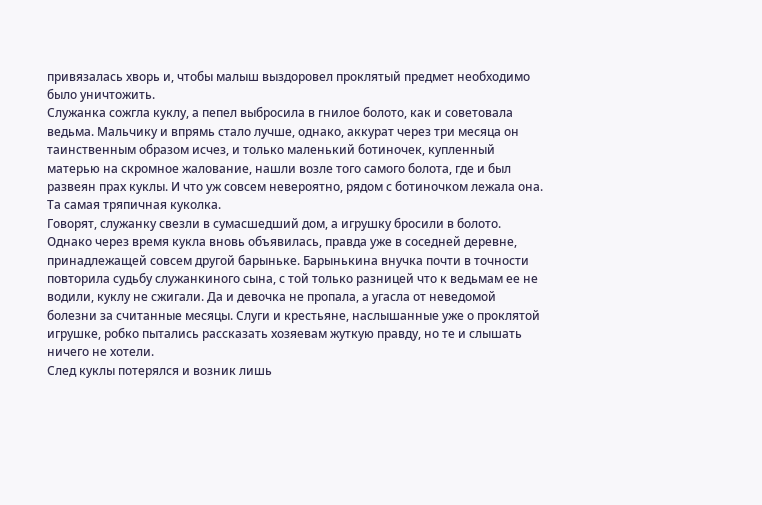привязалась хворь и, чтобы малыш выздоровел проклятый предмет необходимо было уничтожить.
Служанка сожгла куклу, а пепел выбросила в гнилое болото, как и советовала ведьма. Мальчику и впрямь стало лучше, однако, аккурат через три месяца он таинственным образом исчез, и только маленький ботиночек, купленный матерью на скромное жалование, нашли возле того самого болота, где и был развеян прах куклы. И что уж совсем невероятно, рядом с ботиночком лежала она. Та самая тряпичная куколка.
Говорят, служанку свезли в сумасшедший дом, а игрушку бросили в болото. Однако через время кукла вновь объявилась, правда уже в соседней деревне, принадлежащей совсем другой барыньке. Барынькина внучка почти в точности повторила судьбу служанкиного сына, с той только разницей что к ведьмам ее не водили, куклу не сжигали. Да и девочка не пропала, а угасла от неведомой болезни за считанные месяцы. Слуги и крестьяне, наслышанные уже о проклятой игрушке, робко пытались рассказать хозяевам жуткую правду, но те и слышать ничего не хотели.
След куклы потерялся и возник лишь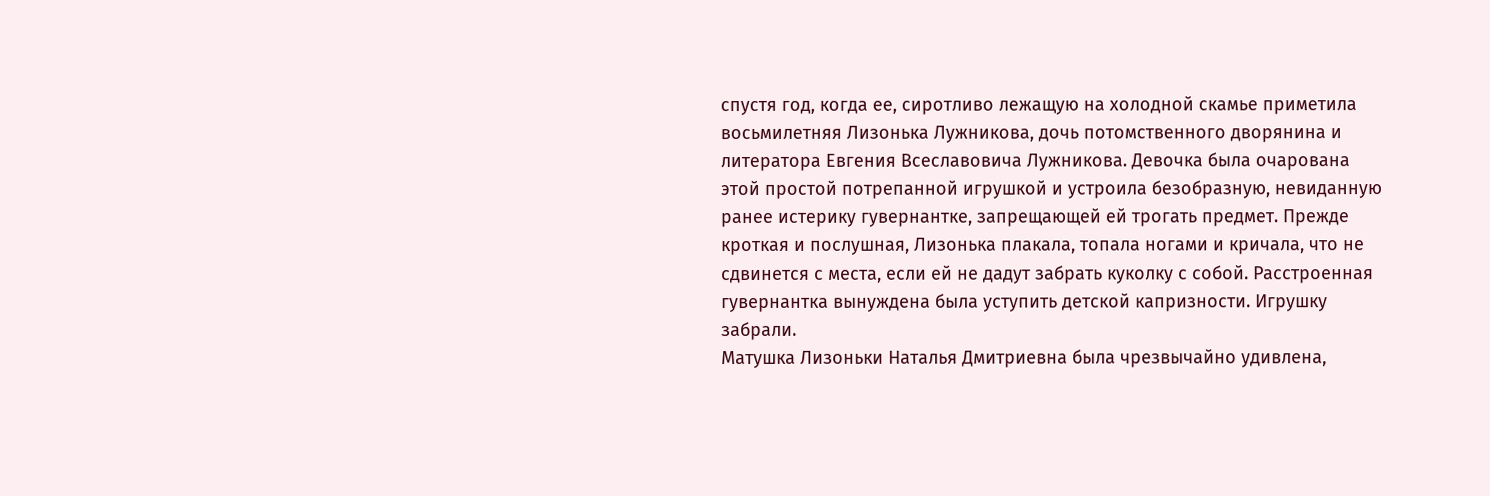спустя год, когда ее, сиротливо лежащую на холодной скамье приметила восьмилетняя Лизонька Лужникова, дочь потомственного дворянина и литератора Евгения Всеславовича Лужникова. Девочка была очарована этой простой потрепанной игрушкой и устроила безобразную, невиданную ранее истерику гувернантке, запрещающей ей трогать предмет. Прежде кроткая и послушная, Лизонька плакала, топала ногами и кричала, что не сдвинется с места, если ей не дадут забрать куколку с собой. Расстроенная гувернантка вынуждена была уступить детской капризности. Игрушку забрали.
Матушка Лизоньки Наталья Дмитриевна была чрезвычайно удивлена,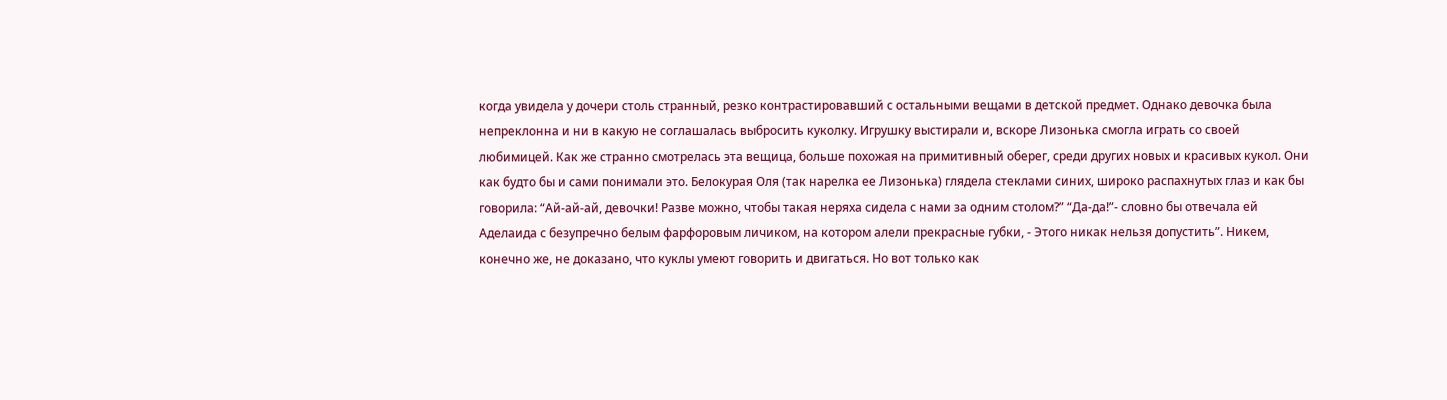когда увидела у дочери столь странный, резко контрастировавший с остальными вещами в детской предмет. Однако девочка была непреклонна и ни в какую не соглашалась выбросить куколку. Игрушку выстирали и, вскоре Лизонька смогла играть со своей любимицей. Как же странно смотрелась эта вещица, больше похожая на примитивный оберег, среди других новых и красивых кукол. Они как будто бы и сами понимали это. Белокурая Оля (так нарелка ее Лизонька) глядела стеклами синих, широко распахнутых глаз и как бы говорила: “Ай-ай-ай, девочки! Разве можно, чтобы такая неряха сидела с нами за одним столом?” “Да-да!”- словно бы отвечала ей Аделаида с безупречно белым фарфоровым личиком, на котором алели прекрасные губки, - Этого никак нельзя допустить”. Никем, конечно же, не доказано, что куклы умеют говорить и двигаться. Но вот только как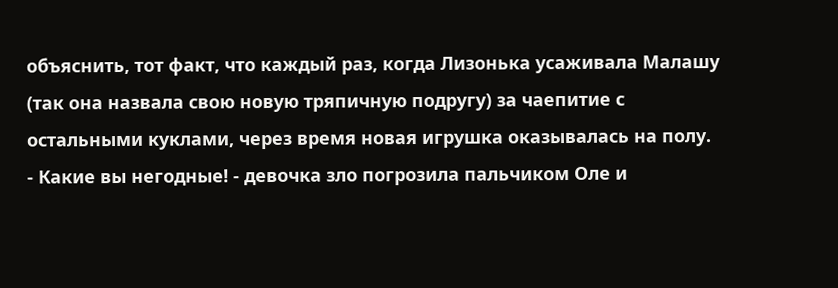объяснить, тот факт, что каждый раз, когда Лизонька усаживала Малашу (так она назвала свою новую тряпичную подругу) за чаепитие с остальными куклами, через время новая игрушка оказывалась на полу.
- Какие вы негодные! - девочка зло погрозила пальчиком Оле и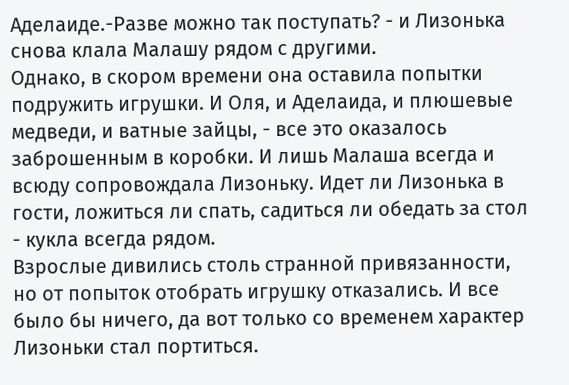Аделаиде.-Разве можно так поступать? - и Лизонька снова клала Малашу рядом с другими.
Однако, в скором времени она оставила попытки подружить игрушки. И Оля, и Аделаида, и плюшевые медведи, и ватные зайцы, - все это оказалось заброшенным в коробки. И лишь Малаша всегда и всюду сопровождала Лизоньку. Идет ли Лизонька в гости, ложиться ли спать, садиться ли обедать за стол - кукла всегда рядом.
Взрослые дивились столь странной привязанности, но от попыток отобрать игрушку отказались. И все было бы ничего, да вот только со временем характер Лизоньки стал портиться.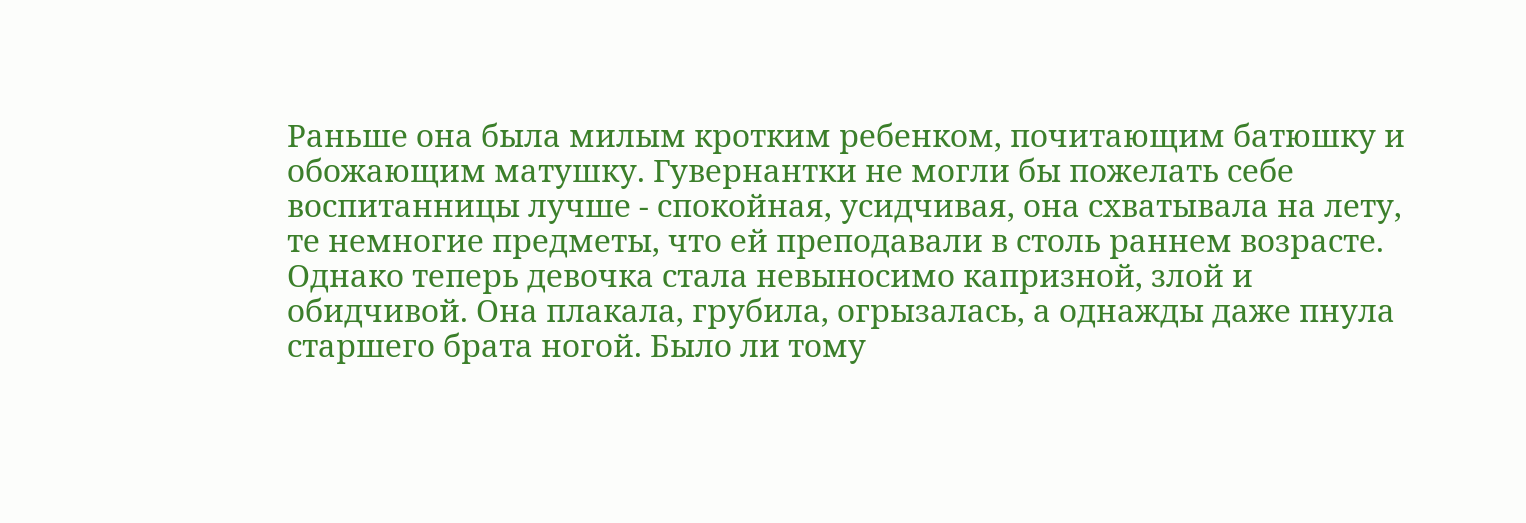Раньше она была милым кротким ребенком, почитающим батюшку и обожающим матушку. Гувернантки не могли бы пожелать себе воспитанницы лучше - спокойная, усидчивая, она схватывала на лету, те немногие предметы, что ей преподавали в столь раннем возрасте. Однако теперь девочка стала невыносимо капризной, злой и обидчивой. Она плакала, грубила, огрызалась, а однажды даже пнула старшего брата ногой. Было ли тому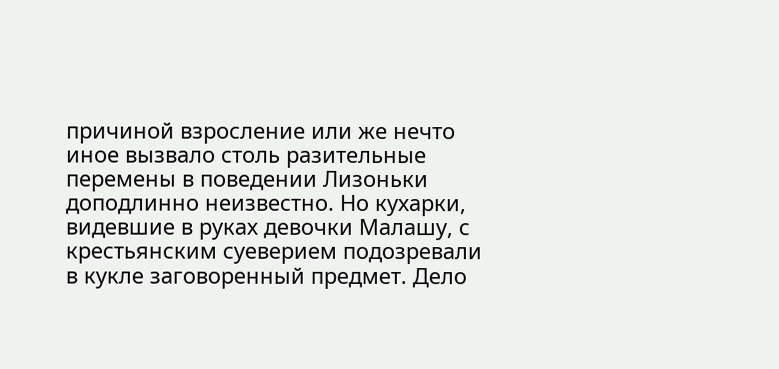причиной взросление или же нечто иное вызвало столь разительные перемены в поведении Лизоньки доподлинно неизвестно. Но кухарки, видевшие в руках девочки Малашу, с крестьянским суеверием подозревали в кукле заговоренный предмет. Дело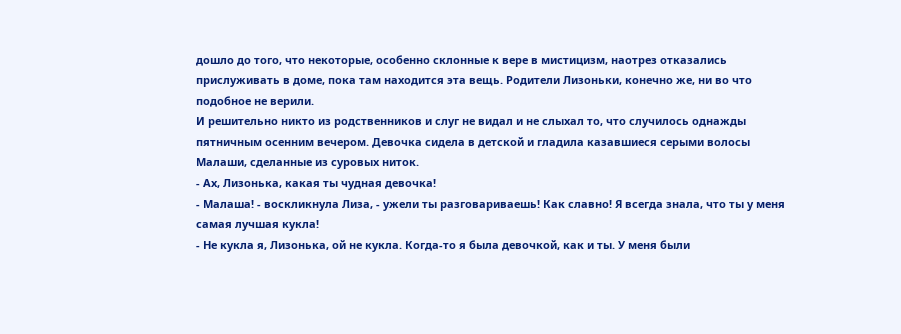дошло до того, что некоторые, особенно склонные к вере в мистицизм, наотрез отказались прислуживать в доме, пока там находится эта вещь. Родители Лизоньки, конечно же, ни во что подобное не верили.
И решительно никто из родственников и слуг не видал и не слыхал то, что случилось однажды пятничным осенним вечером. Девочка сидела в детской и гладила казавшиеся серыми волосы Малаши, сделанные из суровых ниток.
- Ах, Лизонька, какая ты чудная девочка!
- Малаша! - воскликнула Лиза, - ужели ты разговариваешь! Как славно! Я всегда знала, что ты у меня самая лучшая кукла!
- Не кукла я, Лизонька, ой не кукла. Когда-то я была девочкой, как и ты. У меня были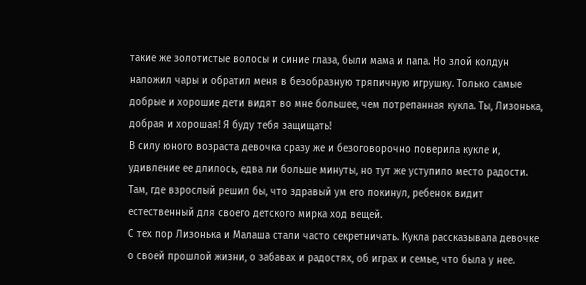такие же золотистые волосы и синие глаза, были мама и папа. Но злой колдун наложил чары и обратил меня в безобразную тряпичную игрушку. Только самые добрые и хорошие дети видят во мне большее, чем потрепанная кукла. Ты, Лизонька, добрая и хорошая! Я буду тебя защищать!
В силу юного возраста девочка сразу же и безоговорочно поверила кукле и, удивление ее длилось, едва ли больше минуты, но тут же уступило место радости. Там, где взрослый решил бы, что здравый ум его покинул, ребенок видит естественный для своего детского мирка ход вещей.
С тех пор Лизонька и Малаша стали часто секретничать. Кукла рассказывала девочке о своей прошлой жизни, о забавах и радостях, об играх и семье, что была у нее.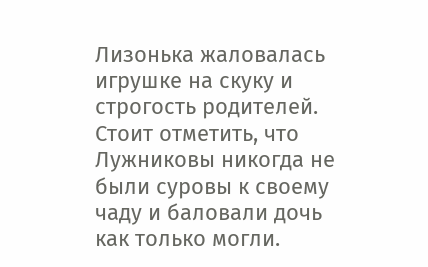Лизонька жаловалась игрушке на скуку и строгость родителей.
Стоит отметить, что Лужниковы никогда не были суровы к своему чаду и баловали дочь как только могли.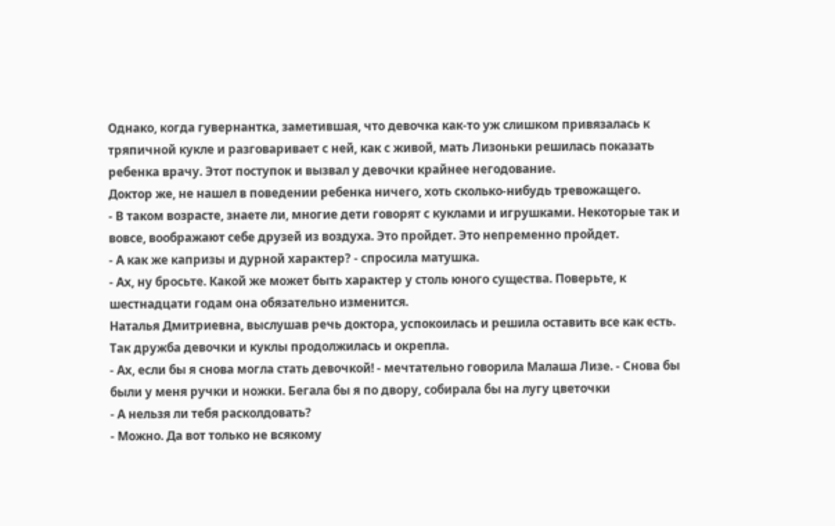Однако, когда гувернантка, заметившая, что девочка как-то уж слишком привязалась к тряпичной кукле и разговаривает с ней, как с живой, мать Лизоньки решилась показать ребенка врачу. Этот поступок и вызвал у девочки крайнее негодование.
Доктор же, не нашел в поведении ребенка ничего, хоть сколько-нибудь тревожащего.
- В таком возрасте, знаете ли, многие дети говорят с куклами и игрушками. Некоторые так и вовсе, воображают себе друзей из воздуха. Это пройдет. Это непременно пройдет.
- А как же капризы и дурной характер? - спросила матушка.
- Ах, ну бросьте. Какой же может быть характер у столь юного существа. Поверьте, к шестнадцати годам она обязательно изменится.
Наталья Дмитриевна, выслушав речь доктора, успокоилась и решила оставить все как есть.
Так дружба девочки и куклы продолжилась и окрепла.
- Ах, если бы я снова могла стать девочкой! - мечтательно говорила Малаша Лизе. - Снова бы были у меня ручки и ножки. Бегала бы я по двору, собирала бы на лугу цветочки
- А нельзя ли тебя расколдовать?
- Можно. Да вот только не всякому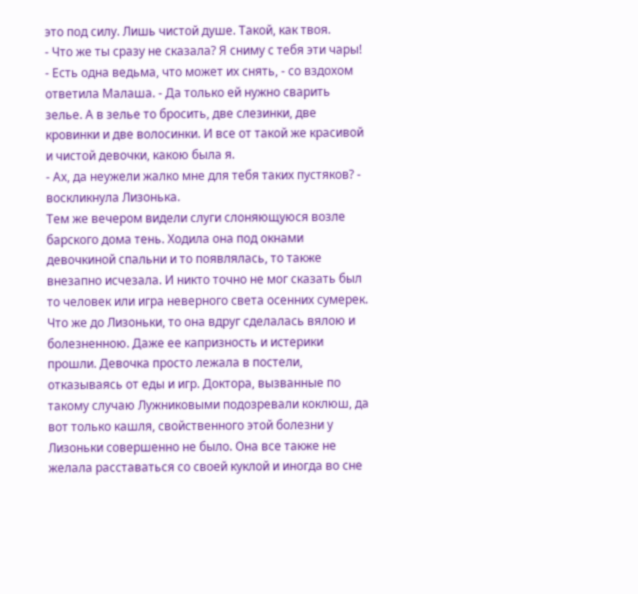это под силу. Лишь чистой душе. Такой, как твоя.
- Что же ты сразу не сказала? Я сниму с тебя эти чары!
- Есть одна ведьма, что может их снять, - со вздохом ответила Малаша. - Да только ей нужно сварить зелье. А в зелье то бросить, две слезинки, две кровинки и две волосинки. И все от такой же красивой и чистой девочки, какою была я.
- Ах, да неужели жалко мне для тебя таких пустяков? - воскликнула Лизонька.
Тем же вечером видели слуги слоняющуюся возле барского дома тень. Ходила она под окнами девочкиной спальни и то появлялась, то также внезапно исчезала. И никто точно не мог сказать был то человек или игра неверного света осенних сумерек.
Что же до Лизоньки, то она вдруг сделалась вялою и болезненною. Даже ее капризность и истерики прошли. Девочка просто лежала в постели, отказываясь от еды и игр. Доктора, вызванные по такому случаю Лужниковыми подозревали коклюш, да вот только кашля, свойственного этой болезни у Лизоньки совершенно не было. Она все также не желала расставаться со своей куклой и иногда во сне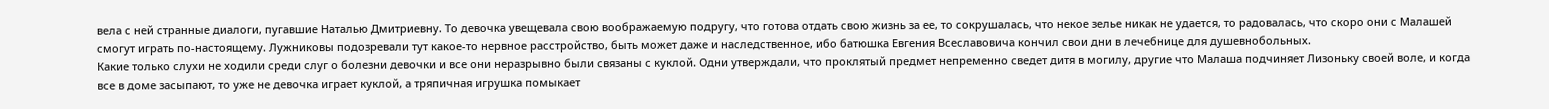вела с ней странные диалоги, пугавшие Наталью Дмитриевну. То девочка увещевала свою воображаемую подругу, что готова отдать свою жизнь за ее, то сокрушалась, что некое зелье никак не удается, то радовалась, что скоро они с Малашей смогут играть по-настоящему. Лужниковы подозревали тут какое-то нервное расстройство, быть может даже и наследственное, ибо батюшка Евгения Всеславовича кончил свои дни в лечебнице для душевнобольных.
Какие только слухи не ходили среди слуг о болезни девочки и все они неразрывно были связаны с куклой. Одни утверждали, что проклятый предмет непременно сведет дитя в могилу, другие что Малаша подчиняет Лизоньку своей воле, и когда все в доме засыпают, то уже не девочка играет куклой, а тряпичная игрушка помыкает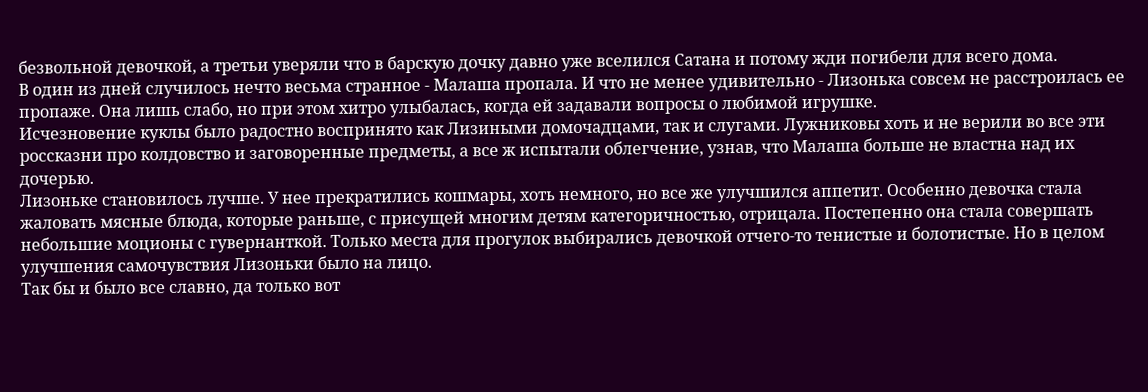безвольной девочкой, а третьи уверяли что в барскую дочку давно уже вселился Сатана и потому жди погибели для всего дома.
В один из дней случилось нечто весьма странное - Малаша пропала. И что не менее удивительно - Лизонька совсем не расстроилась ее пропаже. Она лишь слабо, но при этом хитро улыбалась, когда ей задавали вопросы о любимой игрушке.
Исчезновение куклы было радостно воспринято как Лизиными домочадцами, так и слугами. Лужниковы хоть и не верили во все эти россказни про колдовство и заговоренные предметы, а все ж испытали облегчение, узнав, что Малаша больше не властна над их дочерью.
Лизоньке становилось лучше. У нее прекратились кошмары, хоть немного, но все же улучшился аппетит. Особенно девочка стала жаловать мясные блюда, которые раньше, с присущей многим детям категоричностью, отрицала. Постепенно она стала совершать небольшие моционы с гувернанткой. Только места для прогулок выбирались девочкой отчего-то тенистые и болотистые. Но в целом улучшения самочувствия Лизоньки было на лицо.
Так бы и было все славно, да только вот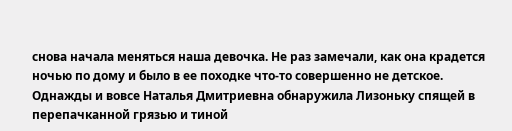снова начала меняться наша девочка. Не раз замечали, как она крадется ночью по дому и было в ее походке что-то совершенно не детское.
Однажды и вовсе Наталья Дмитриевна обнаружила Лизоньку спящей в перепачканной грязью и тиной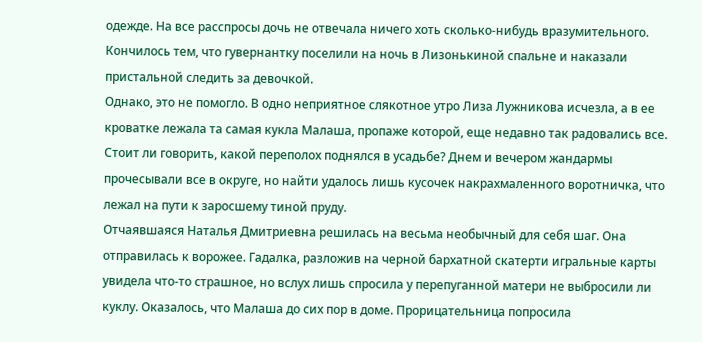одежде. На все расспросы дочь не отвечала ничего хоть сколько-нибудь вразумительного. Кончилось тем, что гувернантку поселили на ночь в Лизонькиной спальне и наказали пристальной следить за девочкой.
Однако, это не помогло. В одно неприятное слякотное утро Лиза Лужникова исчезла, а в ее кроватке лежала та самая кукла Малаша, пропаже которой, еще недавно так радовались все.
Стоит ли говорить, какой переполох поднялся в усадьбе? Днем и вечером жандармы прочесывали все в округе, но найти удалось лишь кусочек накрахмаленного воротничка, что лежал на пути к заросшему тиной пруду.
Отчаявшаяся Наталья Дмитриевна решилась на весьма необычный для себя шаг. Она отправилась к ворожее. Гадалка, разложив на черной бархатной скатерти игральные карты увидела что-то страшное, но вслух лишь спросила у перепуганной матери не выбросили ли куклу. Оказалось, что Малаша до сих пор в доме. Прорицательница попросила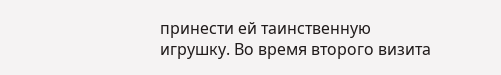принести ей таинственную игрушку. Во время второго визита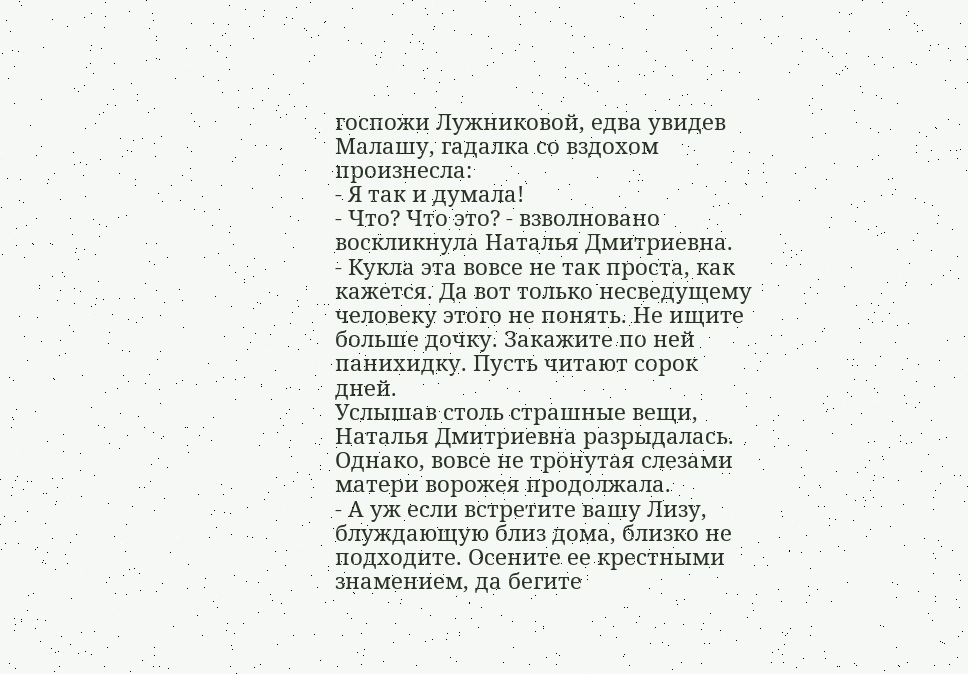госпожи Лужниковой, едва увидев Малашу, гадалка со вздохом произнесла:
- Я так и думала!
- Что? Что это? - взволновано воскликнула Наталья Дмитриевна.
- Кукла эта вовсе не так проста, как кажется. Да вот только несведущему человеку этого не понять. Не ищите больше дочку. Закажите по ней панихидку. Пусть читают сорок дней.
Услышав столь страшные вещи, Наталья Дмитриевна разрыдалась. Однако, вовсе не тронутая слезами матери ворожея продолжала.
- А уж если встретите вашу Лизу, блуждающую близ дома, близко не подходите. Осените ее крестными знамением, да бегите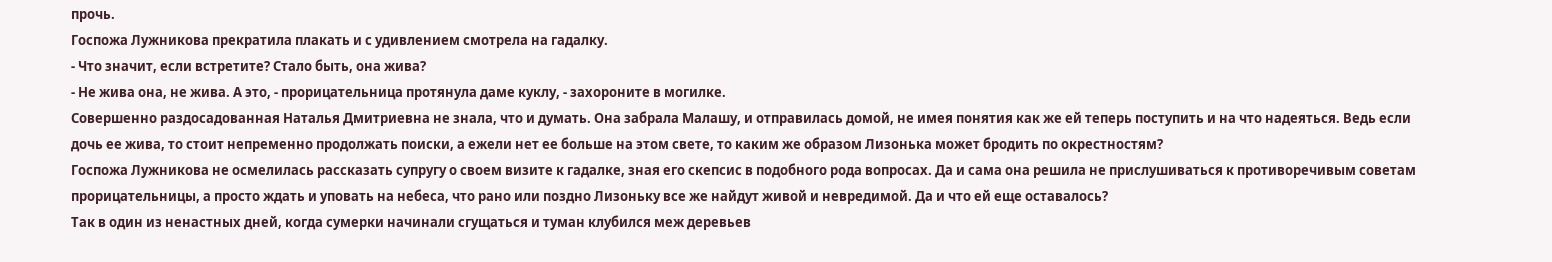прочь.
Госпожа Лужникова прекратила плакать и с удивлением смотрела на гадалку.
- Что значит, если встретите? Стало быть, она жива?
- Не жива она, не жива. А это, - прорицательница протянула даме куклу, - захороните в могилке.
Совершенно раздосадованная Наталья Дмитриевна не знала, что и думать. Она забрала Малашу, и отправилась домой, не имея понятия как же ей теперь поступить и на что надеяться. Ведь если дочь ее жива, то стоит непременно продолжать поиски, а ежели нет ее больше на этом свете, то каким же образом Лизонька может бродить по окрестностям?
Госпожа Лужникова не осмелилась рассказать супругу о своем визите к гадалке, зная его скепсис в подобного рода вопросах. Да и сама она решила не прислушиваться к противоречивым советам прорицательницы, а просто ждать и уповать на небеса, что рано или поздно Лизоньку все же найдут живой и невредимой. Да и что ей еще оставалось?
Так в один из ненастных дней, когда сумерки начинали сгущаться и туман клубился меж деревьев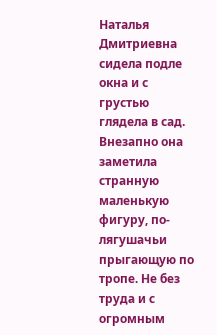Наталья Дмитриевна сидела подле окна и с грустью глядела в сад. Внезапно она заметила странную маленькую фигуру, по-лягушачьи прыгающую по тропе. Не без труда и с огромным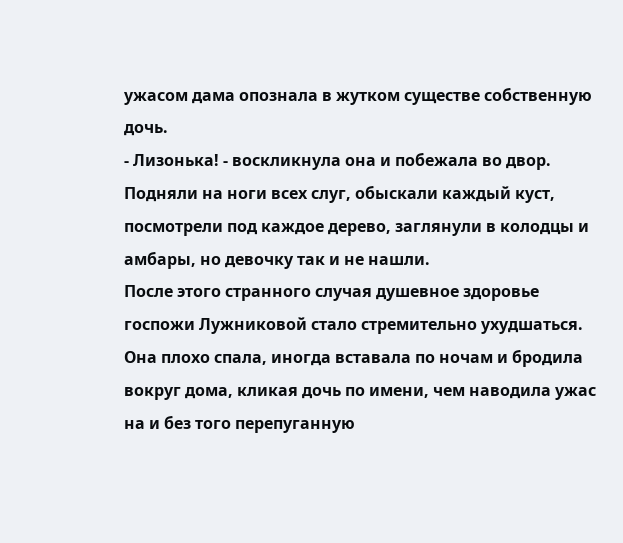ужасом дама опознала в жутком существе собственную дочь.
- Лизонька! - воскликнула она и побежала во двор.
Подняли на ноги всех слуг, обыскали каждый куст, посмотрели под каждое дерево, заглянули в колодцы и амбары, но девочку так и не нашли.
После этого странного случая душевное здоровье госпожи Лужниковой стало стремительно ухудшаться. Она плохо спала, иногда вставала по ночам и бродила вокруг дома, кликая дочь по имени, чем наводила ужас на и без того перепуганную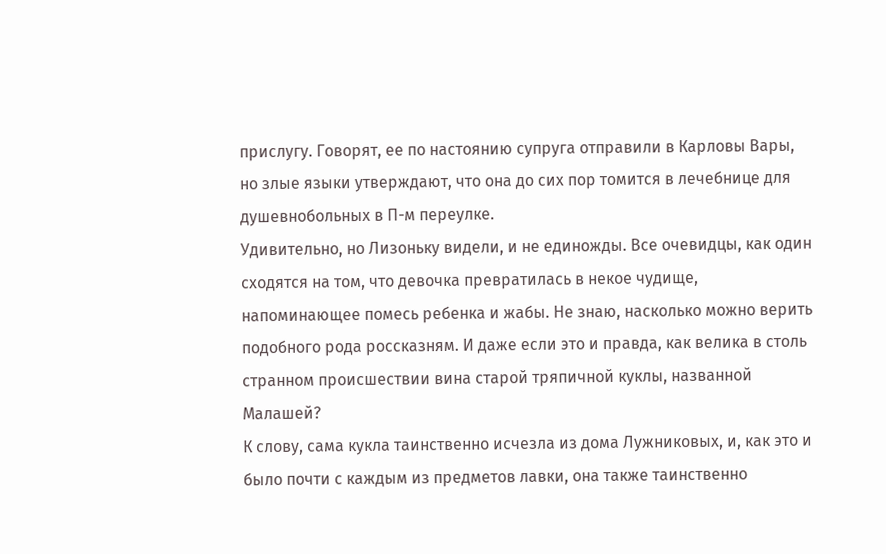прислугу. Говорят, ее по настоянию супруга отправили в Карловы Вары, но злые языки утверждают, что она до сих пор томится в лечебнице для душевнобольных в П-м переулке.
Удивительно, но Лизоньку видели, и не единожды. Все очевидцы, как один сходятся на том, что девочка превратилась в некое чудище, напоминающее помесь ребенка и жабы. Не знаю, насколько можно верить подобного рода россказням. И даже если это и правда, как велика в столь странном происшествии вина старой тряпичной куклы, названной Малашей?
К слову, сама кукла таинственно исчезла из дома Лужниковых, и, как это и было почти с каждым из предметов лавки, она также таинственно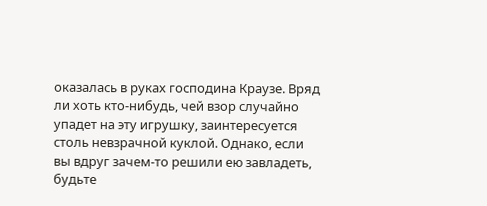оказалась в руках господина Краузе. Вряд ли хоть кто-нибудь, чей взор случайно упадет на эту игрушку, заинтересуется столь невзрачной куклой. Однако, если вы вдруг зачем-то решили ею завладеть, будьте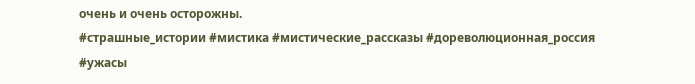очень и очень осторожны.
#страшные_истории #мистика #мистические_рассказы #дореволюционная_россия #ужасы